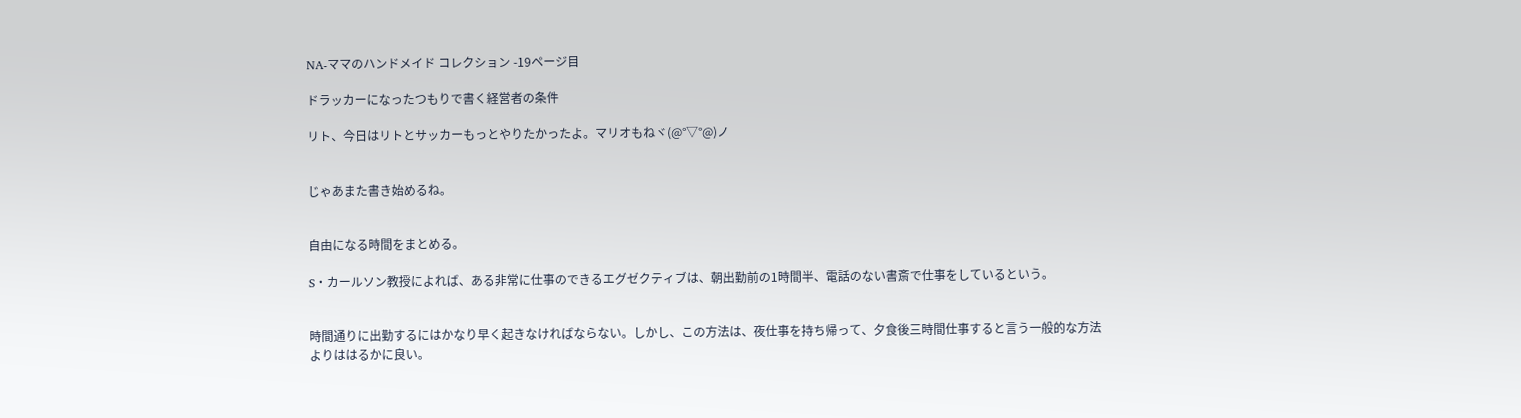NA-ママのハンドメイド コレクション -19ページ目

ドラッカーになったつもりで書く経営者の条件

リト、今日はリトとサッカーもっとやりたかったよ。マリオもねヾ(@°▽°@)ノ


じゃあまた書き始めるね。


自由になる時間をまとめる。

S・カールソン教授によれば、ある非常に仕事のできるエグゼクティブは、朝出勤前の1時間半、電話のない書斎で仕事をしているという。


時間通りに出勤するにはかなり早く起きなければならない。しかし、この方法は、夜仕事を持ち帰って、夕食後三時間仕事すると言う一般的な方法よりははるかに良い。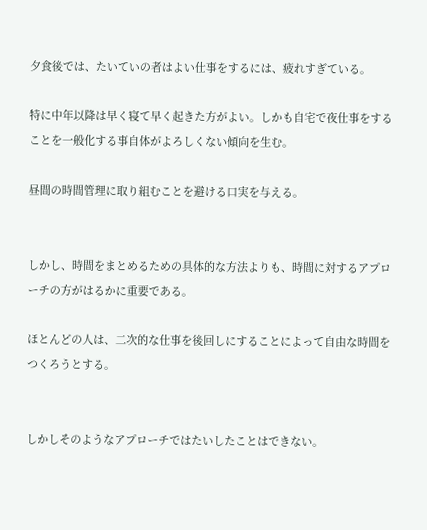夕食後では、たいていの者はよい仕事をするには、疲れすぎている。

特に中年以降は早く寝て早く起きた方がよい。しかも自宅で夜仕事をすることを一般化する事自体がよろしくない傾向を生む。

昼間の時間管理に取り組むことを避ける口実を与える。


しかし、時間をまとめるための具体的な方法よりも、時間に対するアプローチの方がはるかに重要である。

ほとんどの人は、二次的な仕事を後回しにすることによって自由な時間をつくろうとする。


しかしそのようなアプローチではたいしたことはできない。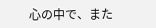心の中で、また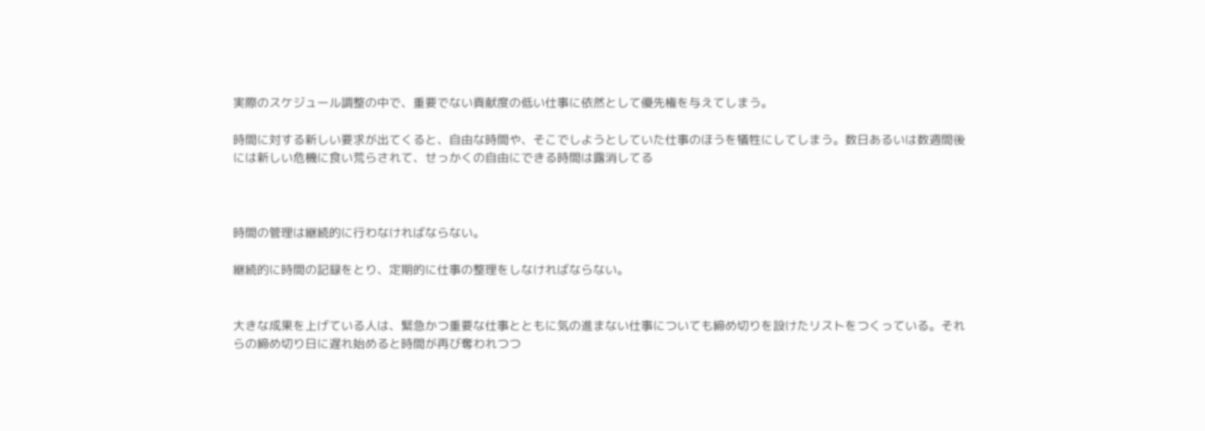実際のスケジュール調整の中で、重要でない貢献度の低い仕事に依然として優先権を与えてしまう。

時間に対する新しい要求が出てくると、自由な時間や、そこでしようとしていた仕事のほうを犠牲にしてしまう。数日あるいは数週間後には新しい危機に食い荒らされて、せっかくの自由にできる時間は露消してる



時間の管理は継続的に行わなければならない。

継続的に時間の記録をとり、定期的に仕事の整理をしなければならない。


大きな成果を上げている人は、緊急かつ重要な仕事とともに気の進まない仕事についても締め切りを設けたリストをつくっている。それらの締め切り日に遅れ始めると時間が再び奪われつつ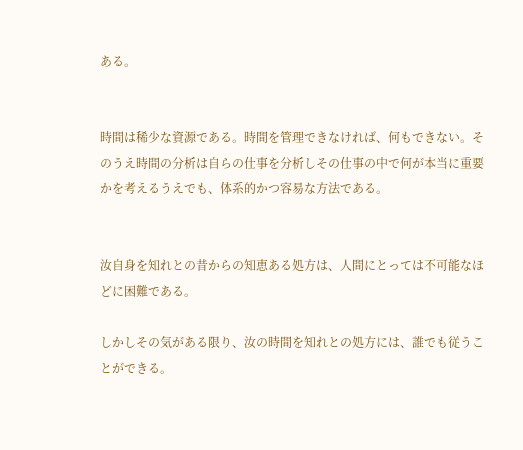ある。


時間は稀少な資源である。時間を管理できなければ、何もできない。そのうえ時間の分析は自らの仕事を分析しその仕事の中で何が本当に重要かを考えるうえでも、体系的かつ容易な方法である。


汝自身を知れとの昔からの知恵ある処方は、人間にとっては不可能なほどに困難である。

しかしその気がある限り、汝の時間を知れとの処方には、誰でも従うことができる。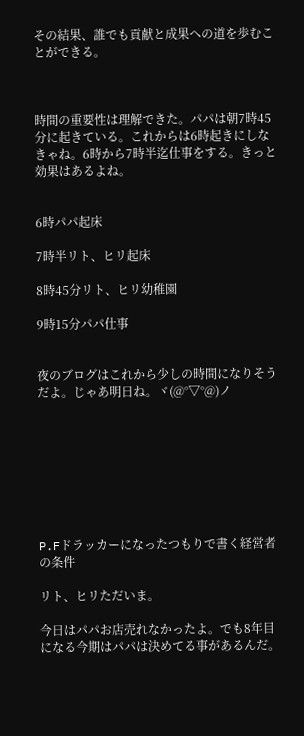その結果、誰でも貢献と成果への道を歩むことができる。



時間の重要性は理解できた。パパは朝7時45分に起きている。これからは6時起きにしなきゃね。6時から7時半迄仕事をする。きっと効果はあるよね。


6時パパ起床

7時半リト、ヒリ起床

8時45分リト、ヒリ幼稚園

9時15分パパ仕事


夜のブログはこれから少しの時間になりそうだよ。じゃあ明日ね。ヾ(@°▽°@)ノ








P.Fドラッカーになったつもりで書く経営者の条件

リト、ヒリただいま。

今日はパパお店売れなかったよ。でも8年目になる今期はパパは決めてる事があるんだ。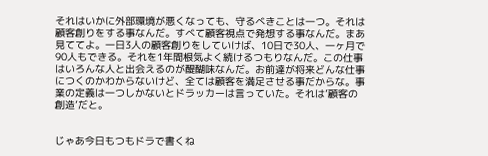それはいかに外部環境が悪くなっても、守るべきことは一つ。それは顧客創りをする事なんだ。すべて顧客視点で発想する事なんだ。まあ見ててよ。一日3人の顧客創りをしていけば、10日で30人、一ヶ月で90人もできる。それを1年間根気よく続けるつもりなんだ。この仕事はいろんな人と出会えるのが醍醐味なんだ。お前達が将来どんな仕事につくのかわからないけど、全ては顧客を満足させる事だからな。事業の定義は一つしかないとドラッカーは言っていた。それは’顧客の創造’だと。


じゃあ今日もつもドラで書くね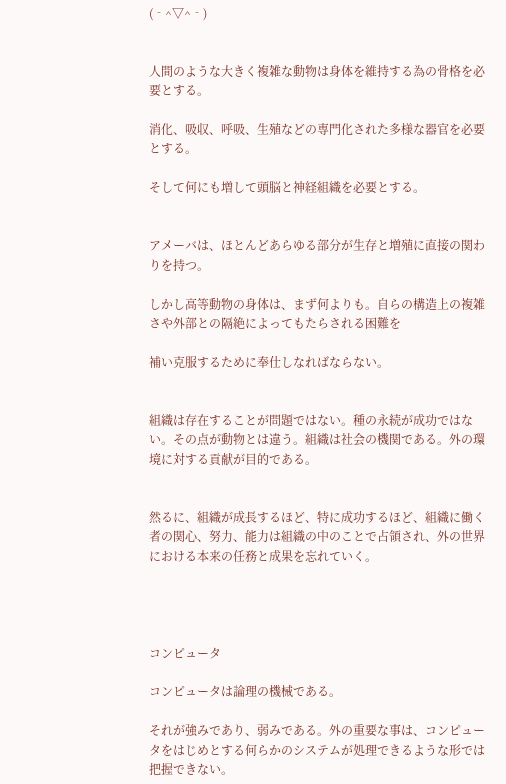(‐^▽^‐)


人間のような大きく複雑な動物は身体を維持する為の骨格を必要とする。

消化、吸収、呼吸、生殖などの専門化された多様な器官を必要とする。

そして何にも増して頭脳と神経組織を必要とする。


アメーバは、ほとんどあらゆる部分が生存と増殖に直接の関わりを持つ。

しかし高等動物の身体は、まず何よりも。自らの構造上の複雑さや外部との隔絶によってもたらされる困難を

補い克服するために奉仕しなればならない。


組織は存在することが問題ではない。種の永続が成功ではない。その点が動物とは違う。組織は社会の機関である。外の環境に対する貢献が目的である。


然るに、組織が成長するほど、特に成功するほど、組織に働く者の関心、努力、能力は組織の中のことで占領され、外の世界における本来の任務と成果を忘れていく。




コンピュータ

コンピュータは論理の機械である。

それが強みであり、弱みである。外の重要な事は、コンピュータをはじめとする何らかのシステムが処理できるような形では把握できない。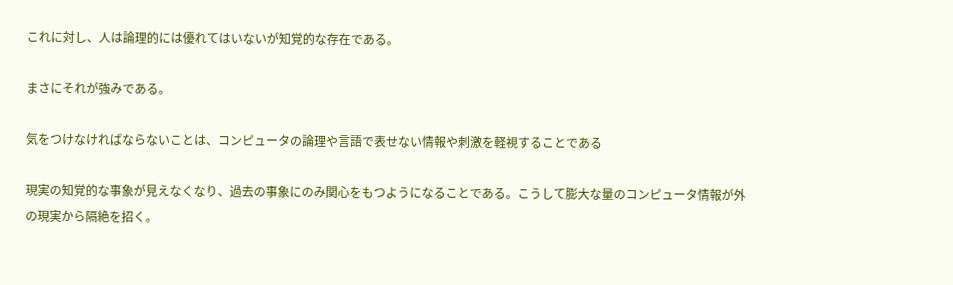これに対し、人は論理的には優れてはいないが知覚的な存在である。

まさにそれが強みである。

気をつけなければならないことは、コンピュータの論理や言語で表せない情報や刺激を軽視することである

現実の知覚的な事象が見えなくなり、過去の事象にのみ関心をもつようになることである。こうして膨大な量のコンピュータ情報が外の現実から隔絶を招く。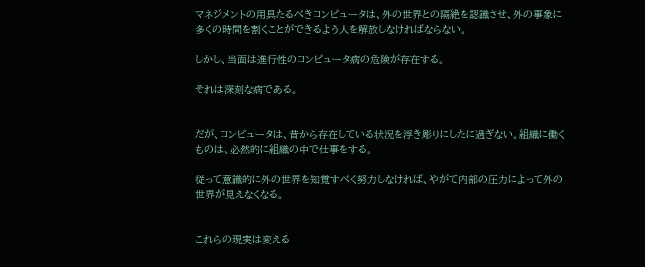マネジメントの用具たるべきコンピュータは、外の世界との隔絶を認識させ、外の事象に多くの時間を割くことができるよう人を解放しなければならない。

しかし、当面は進行性のコンピュータ病の危険が存在する。

それは深刻な病である。


だが、コンピュータは、昔から存在している状況を浮き彫りにしたに過ぎない。組織に働くものは、必然的に組織の中で仕事をする。

従って意識的に外の世界を知覚すべく努力しなければ、やがて内部の圧力によって外の世界が見えなくなる。


これらの現実は変える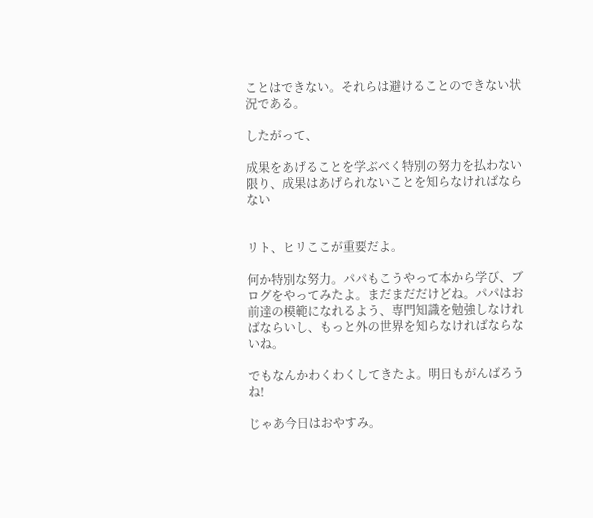ことはできない。それらは避けることのできない状況である。

したがって、

成果をあげることを学ぶべく特別の努力を払わない限り、成果はあげられないことを知らなければならない


リト、ヒリここが重要だよ。

何か特別な努力。パパもこうやって本から学び、ブログをやってみたよ。まだまだだけどね。パパはお前達の模範になれるよう、専門知識を勉強しなければならいし、もっと外の世界を知らなければならないね。

でもなんかわくわくしてきたよ。明日もがんばろうね!

じゃあ今日はおやすみ。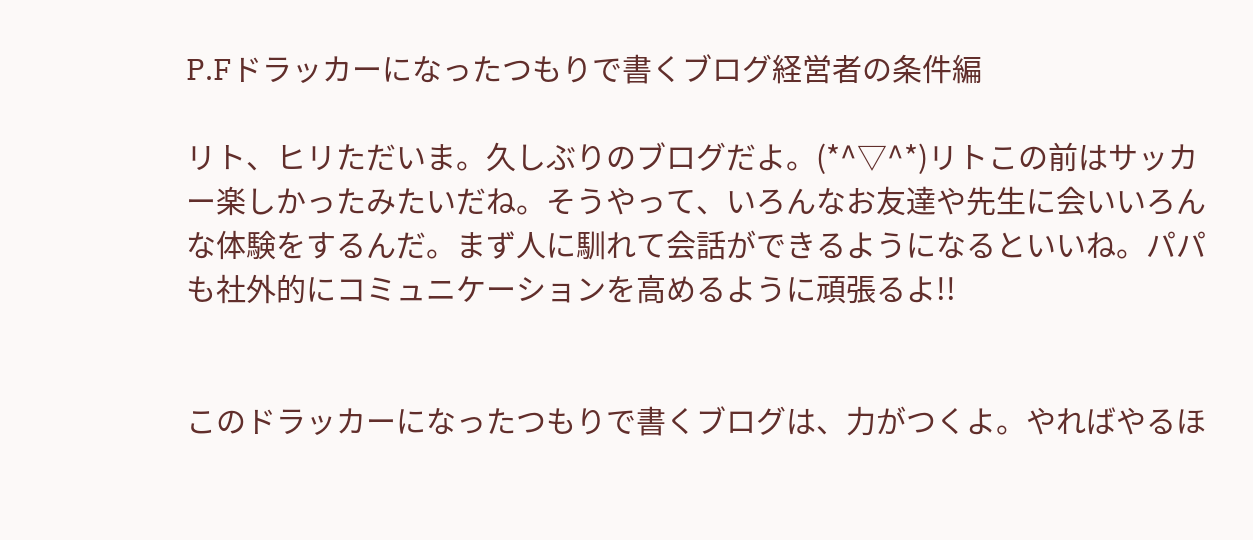P.Fドラッカーになったつもりで書くブログ経営者の条件編

リト、ヒリただいま。久しぶりのブログだよ。(*^▽^*)リトこの前はサッカー楽しかったみたいだね。そうやって、いろんなお友達や先生に会いいろんな体験をするんだ。まず人に馴れて会話ができるようになるといいね。パパも社外的にコミュニケーションを高めるように頑張るよ!!


このドラッカーになったつもりで書くブログは、力がつくよ。やればやるほ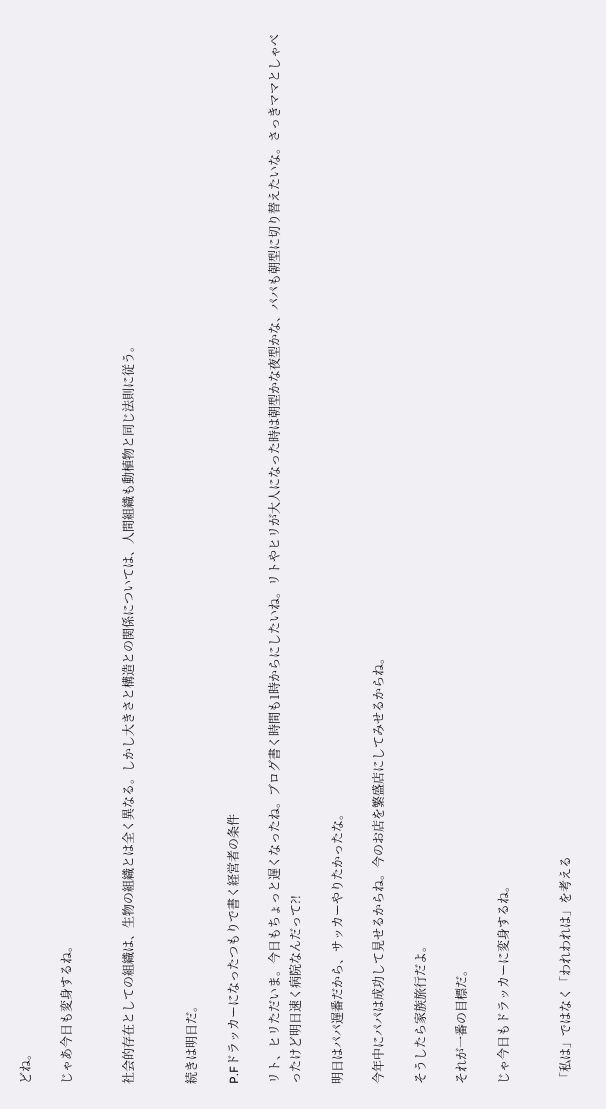どね。

じゃあ今日も変身するね。


社会的存在としての組織は、生物の組織とは全く異なる。しかし大きさと構造との関係については、人間組織も動植物と同じ法則に従う。


続きは明日だ。

P.Fドラッカーになったつもりで書く経営者の条件

リト、ヒリただいま。今日もちょっと遅くなったね。ブログ書く時間も1時からにしたいね。リトやヒリが大人になった時は朝型かな夜型かな、パパも朝型に切り替えたいな。さっきママとしゃべったけど明日速く病院なんだって?!

明日はパパ遅番だから、サッカーやりたかったな。

今年中にパパは成功して見せるからね。今のお店を繁盛店にしてみせるからね。

そうしたら家族旅行だよ。

それが一番の目標だ。

じゃ今日もドラッカーに変身するね。


「私は」ではなく「われわれは」を考える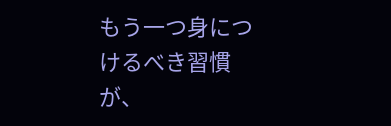もう一つ身につけるべき習慣が、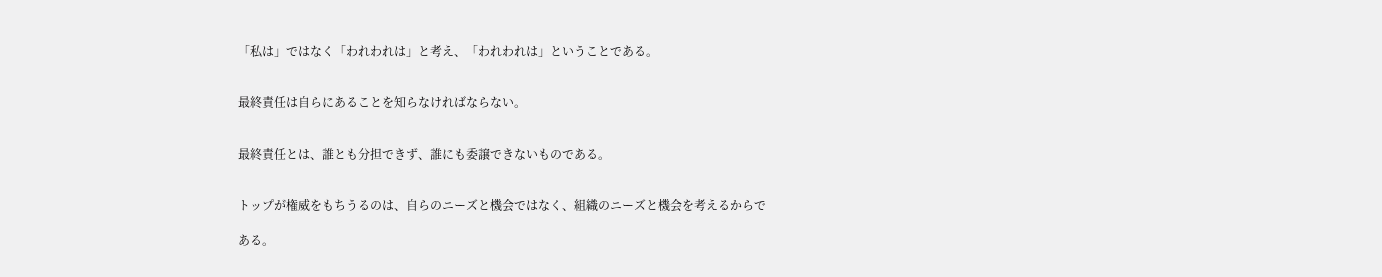「私は」ではなく「われわれは」と考え、「われわれは」ということである。


最終責任は自らにあることを知らなければならない。


最終責任とは、誰とも分担できず、誰にも委譲できないものである。


トップが権威をもちうるのは、自らのニーズと機会ではなく、組織のニーズと機会を考えるからで

ある。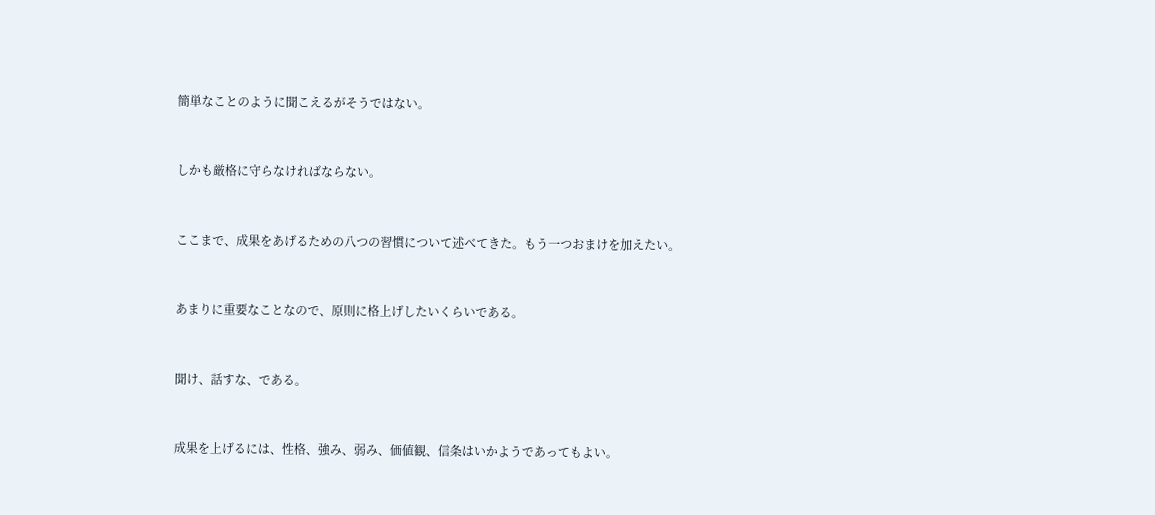簡単なことのように聞こえるがそうではない。


しかも厳格に守らなければならない。


ここまで、成果をあげるための八つの習慣について述べてきた。もう一つおまけを加えたい。


あまりに重要なことなので、原則に格上げしたいくらいである。


聞け、話すな、である。


成果を上げるには、性格、強み、弱み、価値観、信条はいかようであってもよい。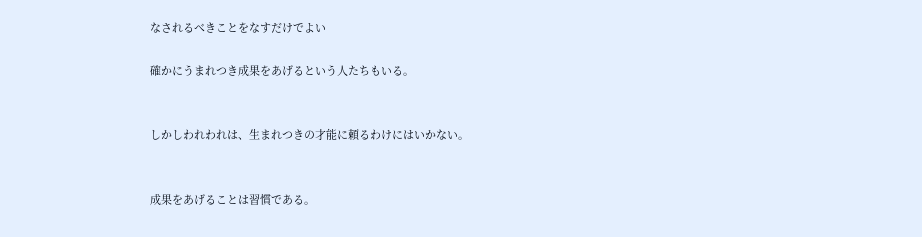なされるべきことをなすだけでよい

確かにうまれつき成果をあげるという人たちもいる。


しかしわれわれは、生まれつきの才能に頼るわけにはいかない。


成果をあげることは習慣である。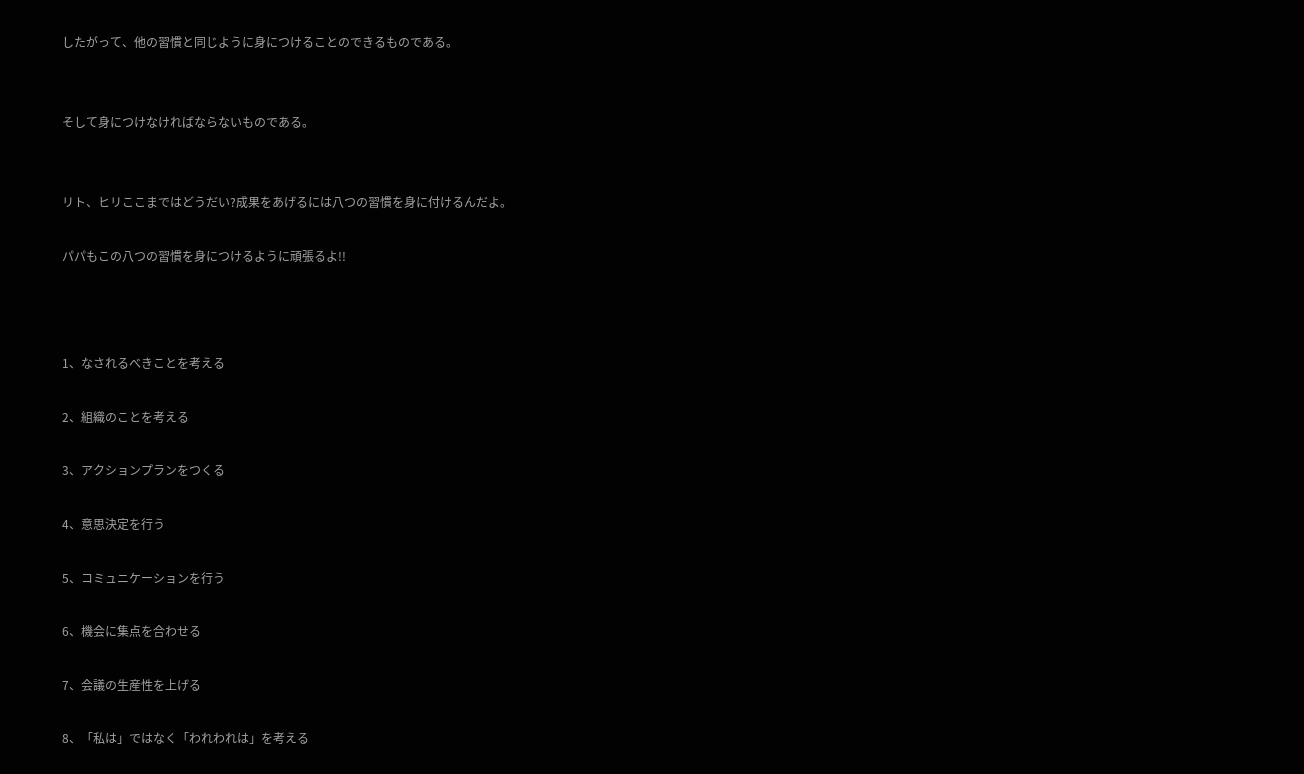したがって、他の習慣と同じように身につけることのできるものである。


そして身につけなければならないものである。


リト、ヒリここまではどうだい?成果をあげるには八つの習慣を身に付けるんだよ。

パパもこの八つの習慣を身につけるように頑張るよ!!



1、なされるべきことを考える

2、組織のことを考える

3、アクションプランをつくる

4、意思決定を行う

5、コミュニケーションを行う

6、機会に集点を合わせる

7、会議の生産性を上げる

8、「私は」ではなく「われわれは」を考える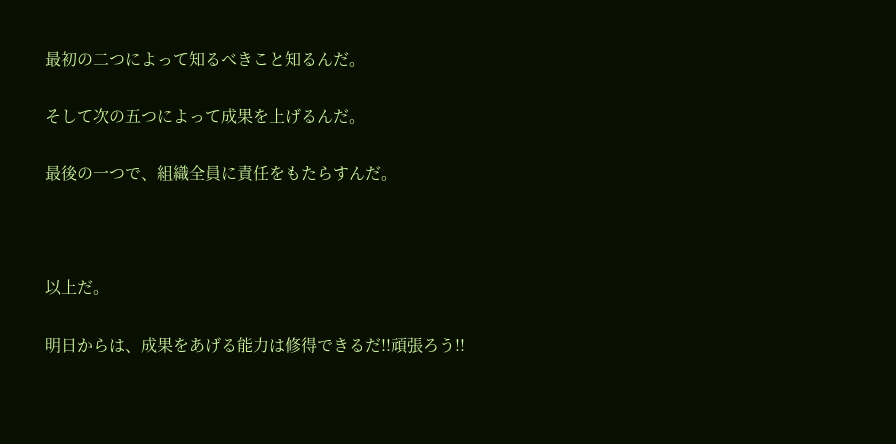最初の二つによって知るべきこと知るんだ。

そして次の五つによって成果を上げるんだ。

最後の一つで、組織全員に責任をもたらすんだ。



以上だ。

明日からは、成果をあげる能力は修得できるだ!!頑張ろう!!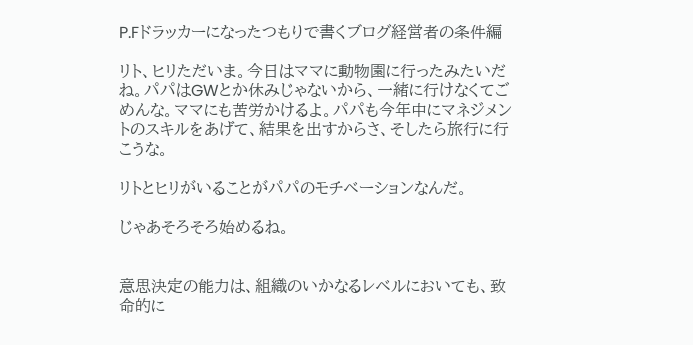P.Fドラッカーになったつもりで書くブログ経営者の条件編

リト、ヒリただいま。今日はママに動物園に行ったみたいだね。パパはGWとか休みじゃないから、一緒に行けなくてごめんな。ママにも苦労かけるよ。パパも今年中にマネジメントのスキルをあげて、結果を出すからさ、そしたら旅行に行こうな。

リトとヒリがいることがパパのモチベーションなんだ。

じゃあそろそろ始めるね。


意思決定の能力は、組織のいかなるレベルにおいても、致命的に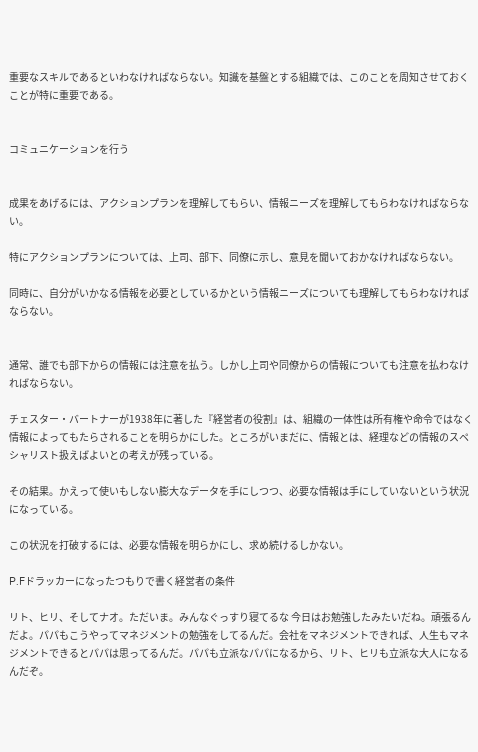重要なスキルであるといわなければならない。知識を基盤とする組織では、このことを周知させておくことが特に重要である。


コミュニケーションを行う


成果をあげるには、アクションプランを理解してもらい、情報ニーズを理解してもらわなければならない。

特にアクションプランについては、上司、部下、同僚に示し、意見を聞いておかなければならない。

同時に、自分がいかなる情報を必要としているかという情報ニーズについても理解してもらわなければならない。


通常、誰でも部下からの情報には注意を払う。しかし上司や同僚からの情報についても注意を払わなければならない。

チェスター・バートナーが1938年に著した『経営者の役割』は、組織の一体性は所有権や命令ではなく情報によってもたらされることを明らかにした。ところがいまだに、情報とは、経理などの情報のスペシャリスト扱えばよいとの考えが残っている。

その結果。かえって使いもしない膨大なデータを手にしつつ、必要な情報は手にしていないという状況になっている。

この状況を打破するには、必要な情報を明らかにし、求め続けるしかない。

P.Fドラッカーになったつもりで書く経営者の条件

リト、ヒリ、そしてナオ。ただいま。みんなぐっすり寝てるな 今日はお勉強したみたいだね。頑張るんだよ。パパもこうやってマネジメントの勉強をしてるんだ。会社をマネジメントできれば、人生もマネジメントできるとパパは思ってるんだ。パパも立派なパパになるから、リト、ヒリも立派な大人になるんだぞ。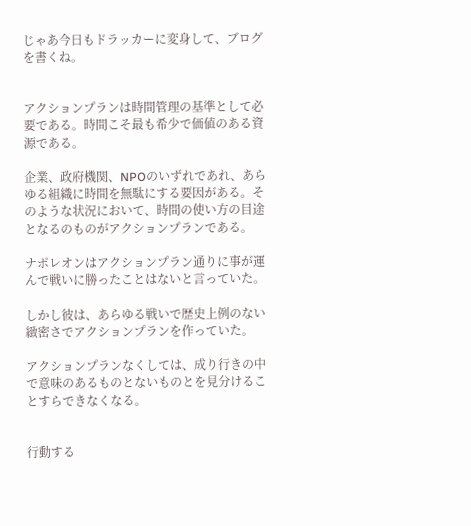じゃあ今日もドラッカーに変身して、ブログを書くね。


アクションプランは時間管理の基準として必要である。時間こそ最も希少で価値のある資源である。

企業、政府機関、NPOのいずれであれ、あらゆる組織に時間を無駄にする要因がある。そのような状況において、時間の使い方の目途となるのものがアクションプランである。

ナポレオンはアクションプラン通りに事が運んで戦いに勝ったことはないと言っていた。

しかし彼は、あらゆる戦いで歴史上例のない緻密さでアクションプランを作っていた。

アクションプランなくしては、成り行きの中で意味のあるものとないものとを見分けることすらできなくなる。


行動する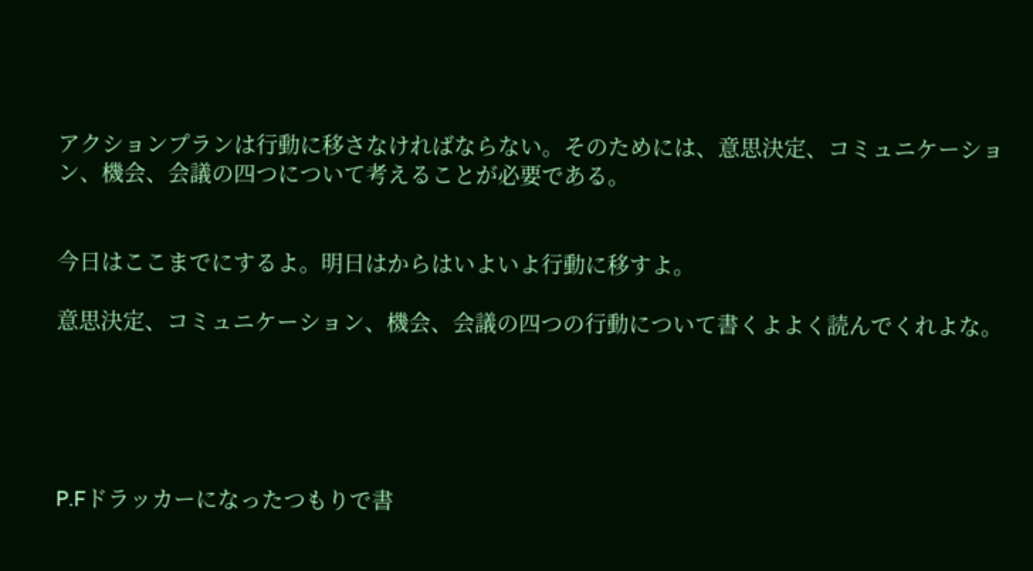アクションプランは行動に移さなければならない。そのためには、意思決定、コミュニケーション、機会、会議の四つについて考えることが必要である。


今日はここまでにするよ。明日はからはいよいよ行動に移すよ。

意思決定、コミュニケーション、機会、会議の四つの行動について書くよよく読んでくれよな。





P.Fドラッカーになったつもりで書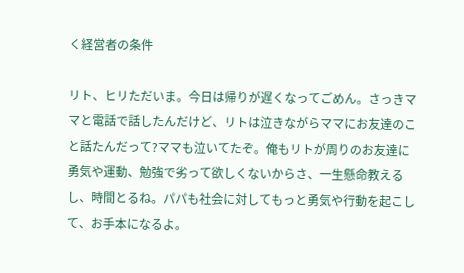く経営者の条件

リト、ヒリただいま。今日は帰りが遅くなってごめん。さっきママと電話で話したんだけど、リトは泣きながらママにお友達のこと話たんだって?ママも泣いてたぞ。俺もリトが周りのお友達に勇気や運動、勉強で劣って欲しくないからさ、一生懸命教えるし、時間とるね。パパも社会に対してもっと勇気や行動を起こして、お手本になるよ。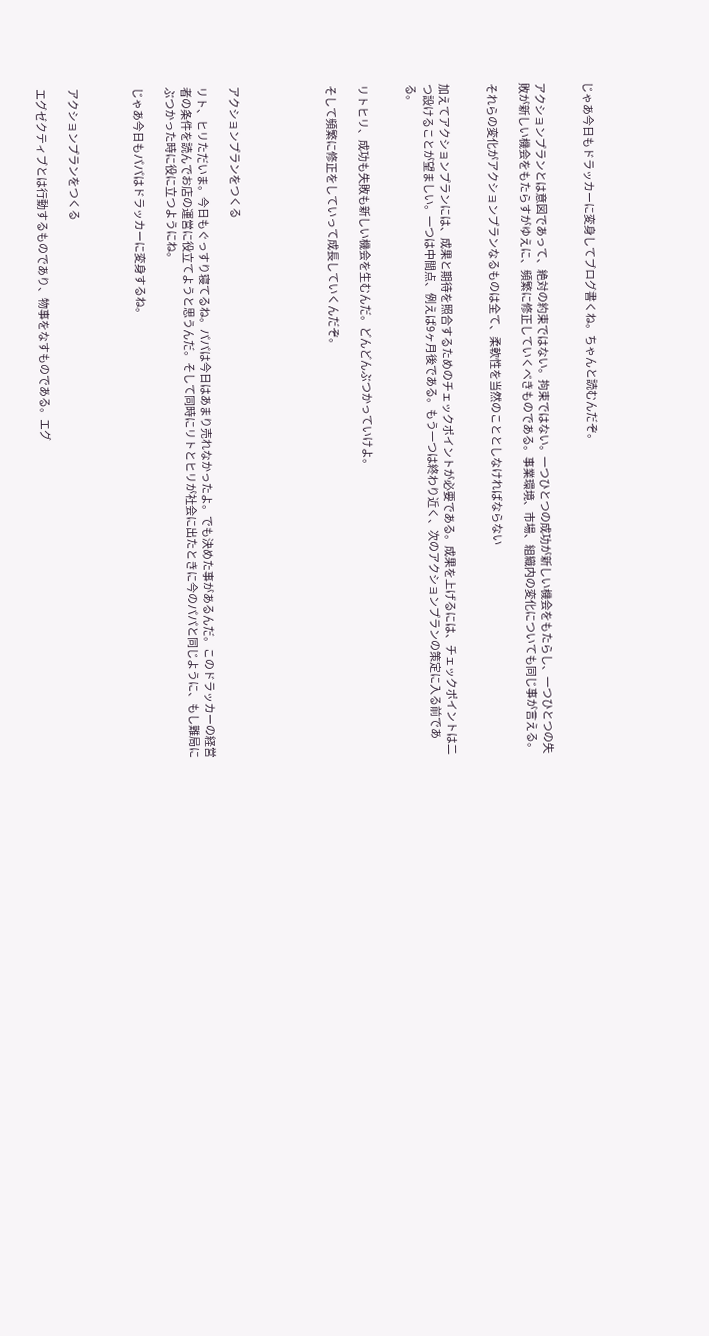じゃあ今日もドラッカーに変身してブログ書くね。ちゃんと読むんだぞ。


アクションプランとは意図であって、絶対の約束ではない。拘束ではない。一つひとつの成功が新しい機会をもたらし、一つひとつの失敗が新しい機会をもたらすがゆえに、頻繁に修正していくべきものである。事業環境、市場、組織内の変化についても同じ事が言える。

それらの変化がアクションプランなるものは全て、柔軟性を当然のこととしなければならない


加えてアクションプランには、成果と期待を照合するためのチェックポイントが必要である。成果を上げるには、チェックポイントは二つ設けることが望ましい。一つは中間点、例えば9ヶ月後である。もう一つは終わり近く、次のアクションプランの策定に入る前である。


リトヒリ、成功も失敗も新しい機会を生むんだ。どんどんぶつかっていけよ。

そして頻繁に修正をしていって成長していくんだぞ。





アクションプランをつくる

リト、ヒリただいま。今日もぐっすり寝てるね。パパは今日はあまり売れなかったよ。でも決めた事があるんだ。このドラッカーの経営者の条件を読んでお店の運営に役立てようと思うんだ。そして同時にリトとヒリが社会に出たときに今のパパと同じように、もし難局にぶつかった時に役に立つようにね。

じゃあ今日もパパはドラッカーに変身するね。



アクションプランをつくる

エグゼクティブとは行動するものであり、物事をなすものである。エグ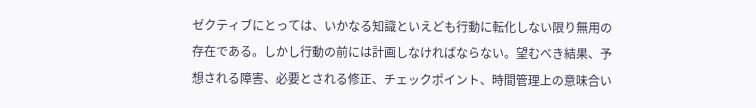ゼクティブにとっては、いかなる知識といえども行動に転化しない限り無用の存在である。しかし行動の前には計画しなければならない。望むべき結果、予想される障害、必要とされる修正、チェックポイント、時間管理上の意味合い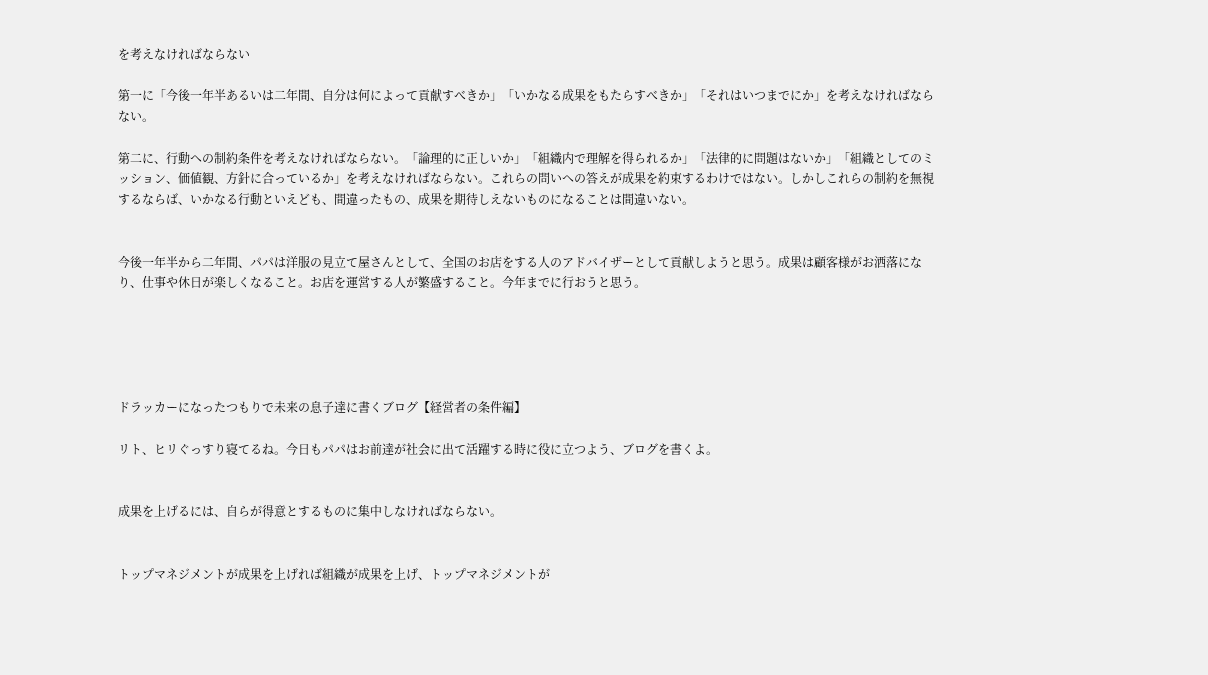を考えなければならない

第一に「今後一年半あるいは二年間、自分は何によって貢献すべきか」「いかなる成果をもたらすべきか」「それはいつまでにか」を考えなければならない。

第二に、行動への制約条件を考えなければならない。「論理的に正しいか」「組織内で理解を得られるか」「法律的に問題はないか」「組織としてのミッション、価値観、方針に合っているか」を考えなければならない。これらの問いへの答えが成果を約束するわけではない。しかしこれらの制約を無視するならば、いかなる行動といえども、間違ったもの、成果を期待しえないものになることは間違いない。


今後一年半から二年間、パパは洋服の見立て屋さんとして、全国のお店をする人のアドバイザーとして貢献しようと思う。成果は顧客様がお洒落になり、仕事や休日が楽しくなること。お店を運営する人が繁盛すること。今年までに行おうと思う。





ドラッカーになったつもりで未来の息子達に書くブログ【経営者の条件編】

リト、ヒリぐっすり寝てるね。今日もパパはお前達が社会に出て活躍する時に役に立つよう、ブログを書くよ。


成果を上げるには、自らが得意とするものに集中しなければならない。


トップマネジメントが成果を上げれば組織が成果を上げ、トップマネジメントが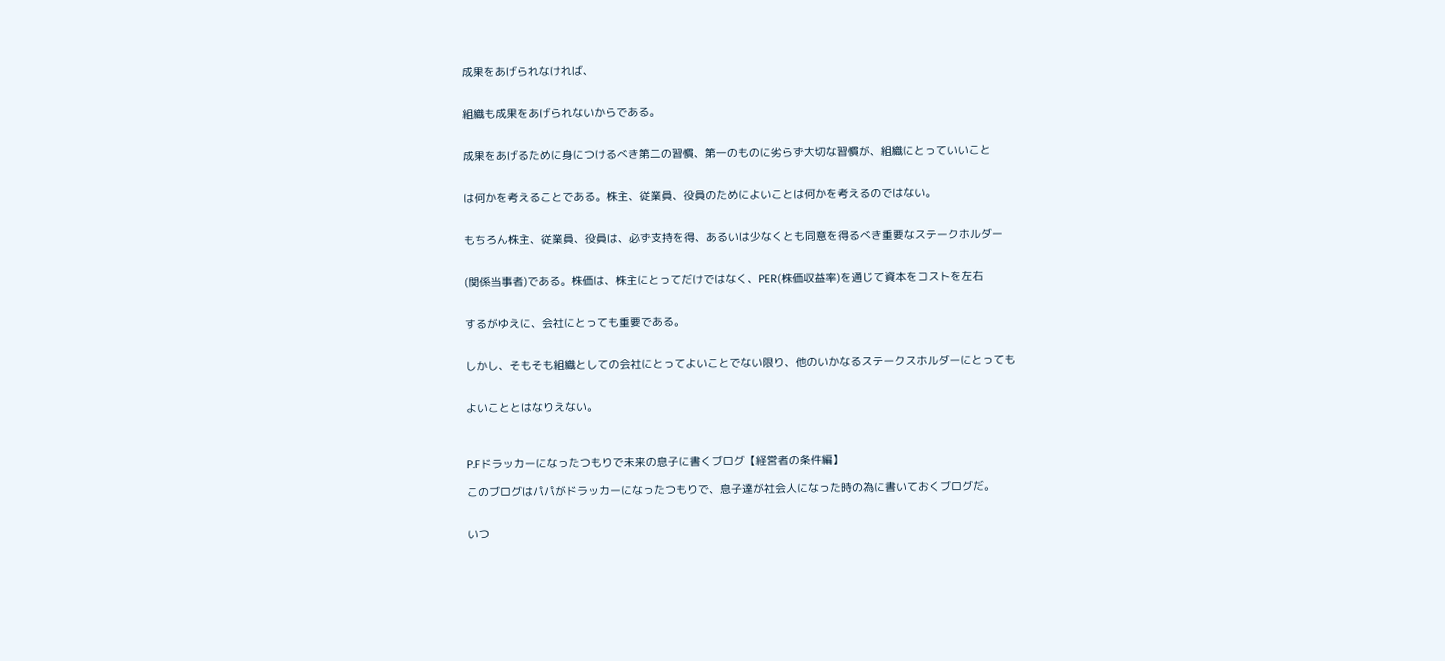成果をあげられなければ、


組織も成果をあげられないからである。


成果をあげるために身につけるべき第二の習慣、第一のものに劣らず大切な習慣が、組織にとっていいこと


は何かを考えることである。株主、従業員、役員のためによいことは何かを考えるのではない。


もちろん株主、従業員、役員は、必ず支持を得、あるいは少なくとも同意を得るべき重要なステークホルダー


(関係当事者)である。株価は、株主にとってだけではなく、PER(株価収益率)を通じて資本をコストを左右


するがゆえに、会社にとっても重要である。


しかし、そもそも組織としての会社にとってよいことでない限り、他のいかなるステークスホルダーにとっても


よいこととはなりえない。



P.Fドラッカーになったつもりで未来の息子に書くブログ【経営者の条件編】

このブログはパパがドラッカーになったつもりで、息子達が社会人になった時の為に書いておくブログだ。


いつ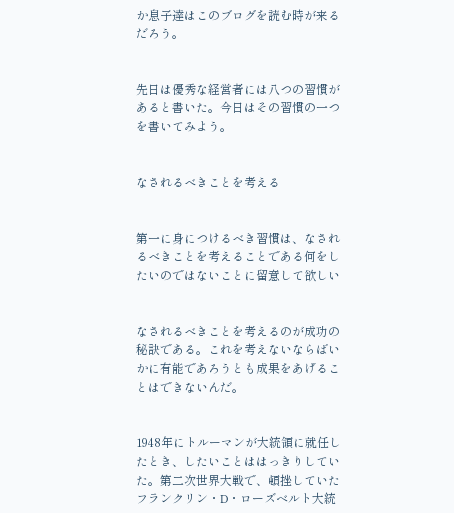か息子達はこのブログを読む時が来るだろう。


先日は優秀な経営者には八つの習慣があると書いた。今日はその習慣の一つを書いてみよう。


なされるべきことを考える


第一に身につけるべき習慣は、なされるべきことを考えることである何をしたいのではないことに留意して欲しい


なされるべきことを考えるのが成功の秘訣である。これを考えないならばいかに有能であろうとも成果をあげることはできないんだ。


1948年にトルーマンが大統領に就任したとき、したいことははっきりしていた。第二次世界大戦で、頓挫していたフランクリン・D・ローズベルト大統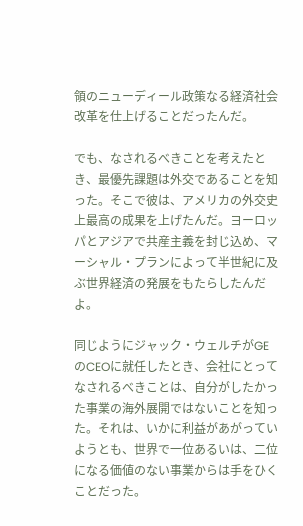領のニューディール政策なる経済社会改革を仕上げることだったんだ。

でも、なされるべきことを考えたとき、最優先課題は外交であることを知った。そこで彼は、アメリカの外交史上最高の成果を上げたんだ。ヨーロッパとアジアで共産主義を封じ込め、マーシャル・プランによって半世紀に及ぶ世界経済の発展をもたらしたんだよ。

同じようにジャック・ウェルチがGEのCEOに就任したとき、会社にとってなされるべきことは、自分がしたかった事業の海外展開ではないことを知った。それは、いかに利益があがっていようとも、世界で一位あるいは、二位になる価値のない事業からは手をひくことだった。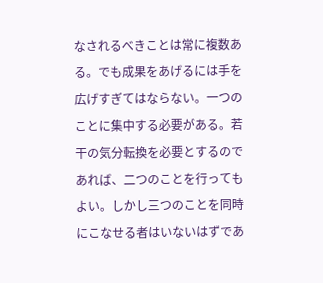なされるべきことは常に複数ある。でも成果をあげるには手を広げすぎてはならない。一つのことに集中する必要がある。若干の気分転換を必要とするのであれば、二つのことを行ってもよい。しかし三つのことを同時にこなせる者はいないはずであ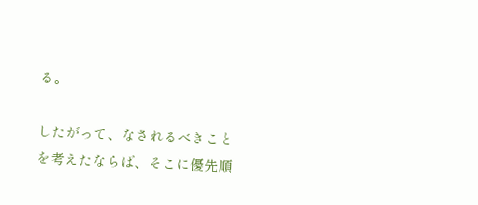る。

したがって、なされるべきことを考えたならば、そこに優先順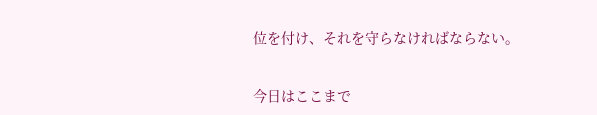位を付け、それを守らなければならない。


今日はここまで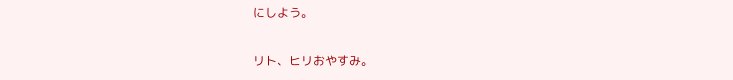にしよう。

リト、ヒリおやすみ。